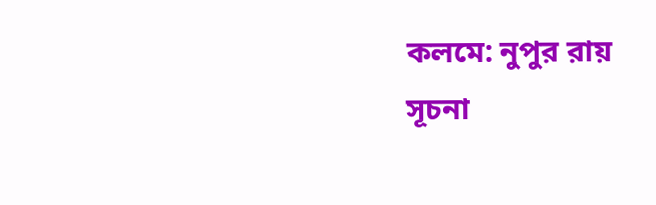কলমে: নুপুর রায়
সূচনা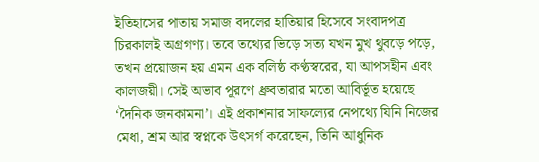ইতিহাসের পাতায় সমাজ বদলের হাতিয়ার হিসেবে সংবাদপত্র চিরকালই অগ্রগণ্য। তবে তথ্যের ভিড়ে সত্য যখন মুখ থুবড়ে পড়ে, তখন প্রয়োজন হয় এমন এক বলিষ্ঠ কণ্ঠস্বরের, যা আপসহীন এবং কালজয়ী। সেই অভাব পূরণে ধ্রুবতারার মতো আবির্ভূত হয়েছে ‘দৈনিক জনকামনা’। এই প্রকাশনার সাফল্যের নেপথ্যে যিনি নিজের মেধা, শ্রম আর স্বপ্নকে উৎসর্গ করেছেন, তিনি আধুনিক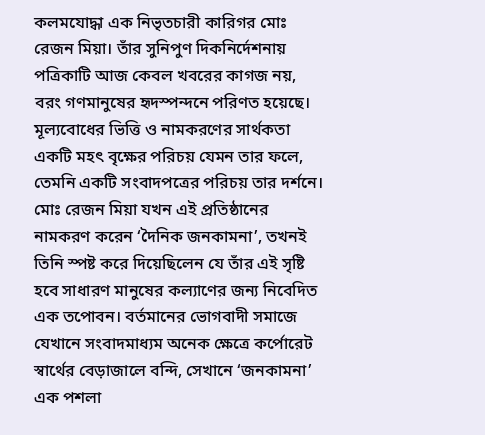কলমযোদ্ধা এক নিভৃতচারী কারিগর মোঃ রেজন মিয়া। তাঁর সুনিপুণ দিকনির্দেশনায় পত্রিকাটি আজ কেবল খবরের কাগজ নয়, বরং গণমানুষের হৃদস্পন্দনে পরিণত হয়েছে।
মূল্যবোধের ভিত্তি ও নামকরণের সার্থকতা
একটি মহৎ বৃক্ষের পরিচয় যেমন তার ফলে, তেমনি একটি সংবাদপত্রের পরিচয় তার দর্শনে। মোঃ রেজন মিয়া যখন এই প্রতিষ্ঠানের নামকরণ করেন ‘দৈনিক জনকামনা’, তখনই তিনি স্পষ্ট করে দিয়েছিলেন যে তাঁর এই সৃষ্টি হবে সাধারণ মানুষের কল্যাণের জন্য নিবেদিত এক তপোবন। বর্তমানের ভোগবাদী সমাজে যেখানে সংবাদমাধ্যম অনেক ক্ষেত্রে কর্পোরেট স্বার্থের বেড়াজালে বন্দি, সেখানে ‘জনকামনা’ এক পশলা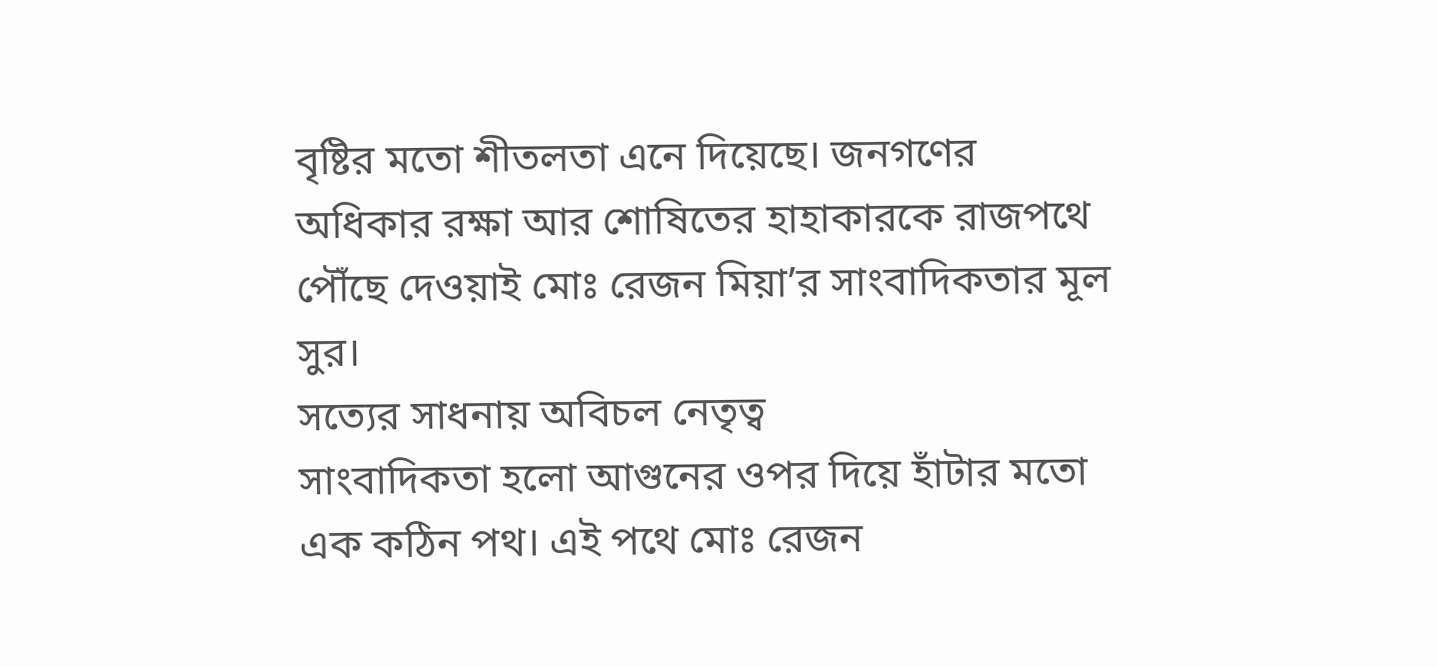বৃষ্টির মতো শীতলতা এনে দিয়েছে। জনগণের অধিকার রক্ষা আর শোষিতের হাহাকারকে রাজপথে পৌঁছে দেওয়াই মোঃ রেজন মিয়া’র সাংবাদিকতার মূল সুর।
সত্যের সাধনায় অবিচল নেতৃত্ব
সাংবাদিকতা হলো আগুনের ওপর দিয়ে হাঁটার মতো এক কঠিন পথ। এই পথে মোঃ রেজন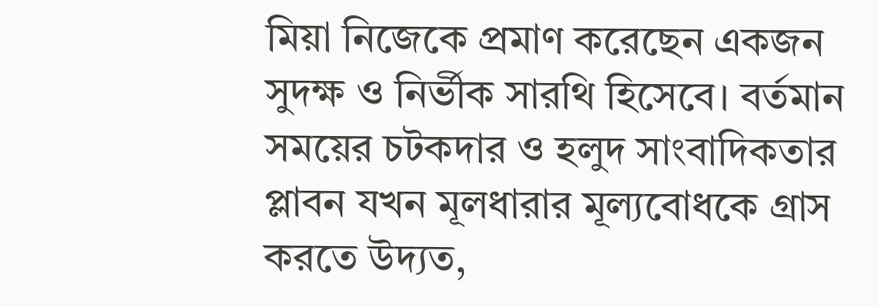মিয়া নিজেকে প্রমাণ করেছেন একজন সুদক্ষ ও নির্ভীক সারথি হিসেবে। বর্তমান সময়ের চটকদার ও হলুদ সাংবাদিকতার প্লাবন যখন মূলধারার মূল্যবোধকে গ্রাস করতে উদ্যত,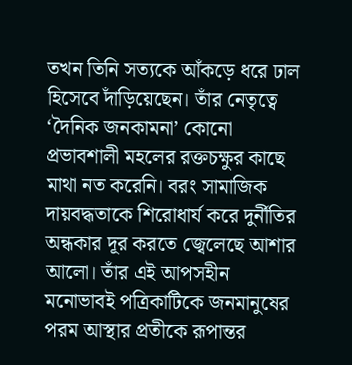তখন তিনি সত্যকে আঁকড়ে ধরে ঢাল হিসেবে দাঁড়িয়েছেন। তাঁর নেতৃত্বে ‘দৈনিক জনকামনা’ কোনো প্রভাবশালী মহলের রক্তচক্ষুর কাছে মাথা নত করেনি। বরং সামাজিক দায়বদ্ধতাকে শিরোধার্য করে দুর্নীতির অন্ধকার দূর করতে জ্বেলেছে আশার আলো। তাঁর এই আপসহীন মনোভাবই পত্রিকাটিকে জনমানুষের পরম আস্থার প্রতীকে রূপান্তর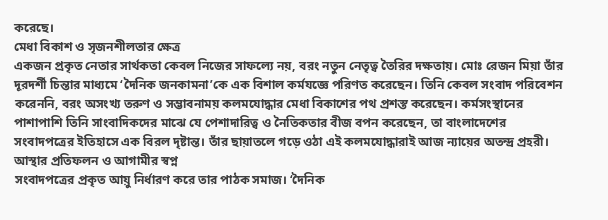করেছে।
মেধা বিকাশ ও সৃজনশীলতার ক্ষেত্র
একজন প্রকৃত নেতার সার্থকতা কেবল নিজের সাফল্যে নয়, বরং নতুন নেতৃত্ব তৈরির দক্ষতায়। মোঃ রেজন মিয়া তাঁর দূরদর্শী চিন্তার মাধ্যমে ‘দৈনিক জনকামনা’কে এক বিশাল কর্মযজ্ঞে পরিণত করেছেন। তিনি কেবল সংবাদ পরিবেশন করেননি, বরং অসংখ্য তরুণ ও সম্ভাবনাময় কলমযোদ্ধার মেধা বিকাশের পথ প্রশস্ত করেছেন। কর্মসংস্থানের পাশাপাশি তিনি সাংবাদিকদের মাঝে যে পেশাদারিত্ব ও নৈতিকতার বীজ বপন করেছেন, তা বাংলাদেশের সংবাদপত্রের ইতিহাসে এক বিরল দৃষ্টান্ত। তাঁর ছায়াতলে গড়ে ওঠা এই কলমযোদ্ধারাই আজ ন্যায়ের অতন্দ্র প্রহরী।
আস্থার প্রতিফলন ও আগামীর স্বপ্ন
সংবাদপত্রের প্রকৃত আয়ু নির্ধারণ করে তার পাঠক সমাজ। ‘দৈনিক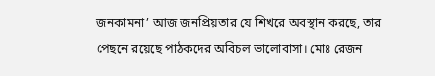জনকামনা’ আজ জনপ্রিয়তার যে শিখরে অবস্থান করছে, তার পেছনে রয়েছে পাঠকদের অবিচল ভালোবাসা। মোঃ রেজন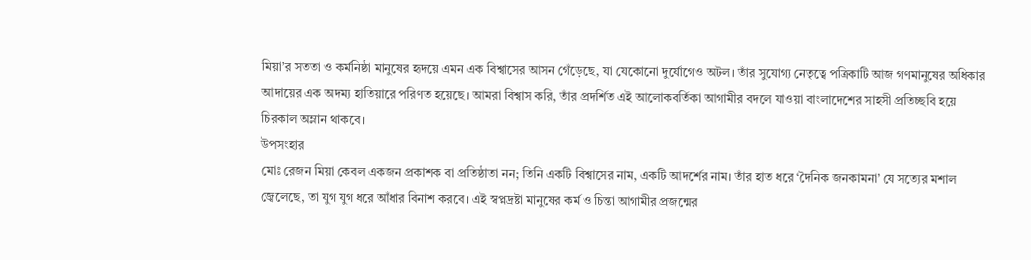মিয়া’র সততা ও কর্মনিষ্ঠা মানুষের হৃদয়ে এমন এক বিশ্বাসের আসন গেঁড়েছে, যা যেকোনো দুর্যোগেও অটল। তাঁর সুযোগ্য নেতৃত্বে পত্রিকাটি আজ গণমানুষের অধিকার আদায়ের এক অদম্য হাতিয়ারে পরিণত হয়েছে। আমরা বিশ্বাস করি, তাঁর প্রদর্শিত এই আলোকবর্তিকা আগামীর বদলে যাওয়া বাংলাদেশের সাহসী প্রতিচ্ছবি হয়ে চিরকাল অম্লান থাকবে।
উপসংহার
মোঃ রেজন মিয়া কেবল একজন প্রকাশক বা প্রতিষ্ঠাতা নন; তিনি একটি বিশ্বাসের নাম, একটি আদর্শের নাম। তাঁর হাত ধরে ‘দৈনিক জনকামনা’ যে সত্যের মশাল জ্বেলেছে, তা যুগ যুগ ধরে আঁধার বিনাশ করবে। এই স্বপ্নদ্রষ্টা মানুষের কর্ম ও চিন্তা আগামীর প্রজন্মের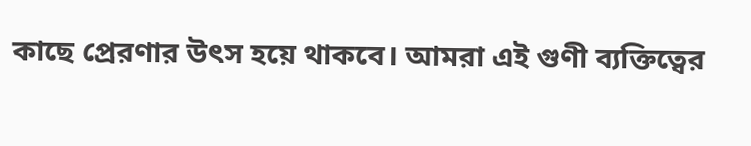কাছে প্রেরণার উৎস হয়ে থাকবে। আমরা এই গুণী ব্যক্তিত্বের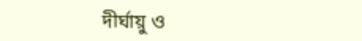দীর্ঘায়ু ও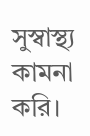সুস্বাস্থ্য কামনা করি।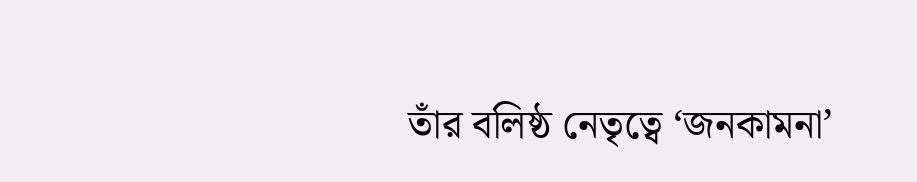তাঁর বলিষ্ঠ নেতৃত্বে ‘জনকামনা’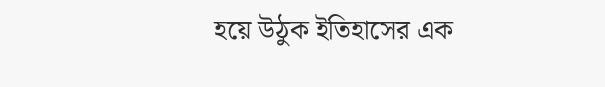হয়ে উঠুক ইতিহাসের এক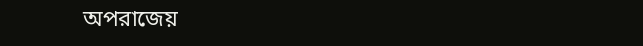অপরাজেয়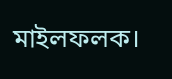মাইলফলক।